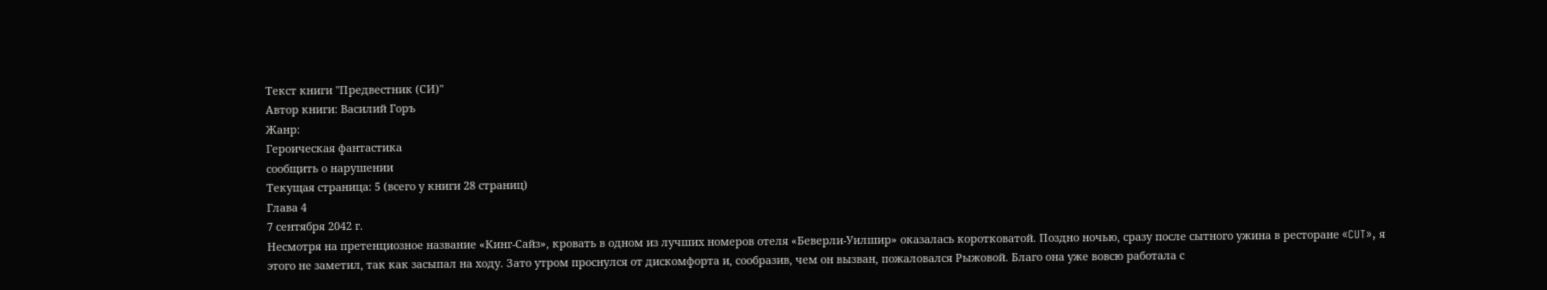Текст книги "Предвестник (СИ)"
Автор книги: Василий Горъ
Жанр:
Героическая фантастика
сообщить о нарушении
Текущая страница: 5 (всего у книги 28 страниц)
Глава 4
7 сентября 2042 г.
Несмотря на претенциозное название «Кинг-Сайз», кровать в одном из лучших номеров отеля «Беверли-Уилшир» оказалась коротковатой. Поздно ночью, сразу после сытного ужина в ресторане «CUT», я этого не заметил, так как засыпал на ходу. Зато утром проснулся от дискомфорта и, сообразив, чем он вызван, пожаловался Рыжовой. Благо она уже вовсю работала с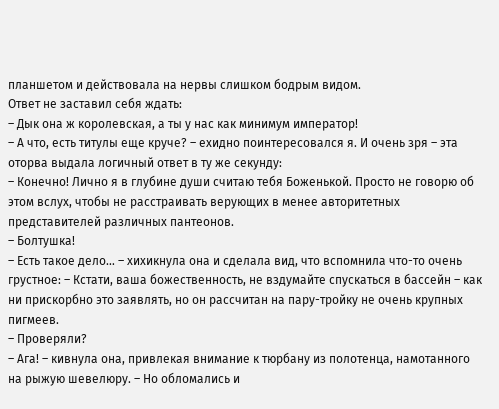планшетом и действовала на нервы слишком бодрым видом.
Ответ не заставил себя ждать:
– Дык она ж королевская, а ты у нас как минимум император!
– А что, есть титулы еще круче? – ехидно поинтересовался я. И очень зря – эта оторва выдала логичный ответ в ту же секунду:
– Конечно! Лично я в глубине души считаю тебя Боженькой. Просто не говорю об этом вслух, чтобы не расстраивать верующих в менее авторитетных представителей различных пантеонов.
– Болтушка!
– Есть такое дело… – хихикнула она и сделала вид, что вспомнила что-то очень грустное: – Кстати, ваша божественность, не вздумайте спускаться в бассейн – как ни прискорбно это заявлять, но он рассчитан на пару-тройку не очень крупных пигмеев.
– Проверяли?
– Ага! – кивнула она, привлекая внимание к тюрбану из полотенца, намотанного на рыжую шевелюру. – Но обломались и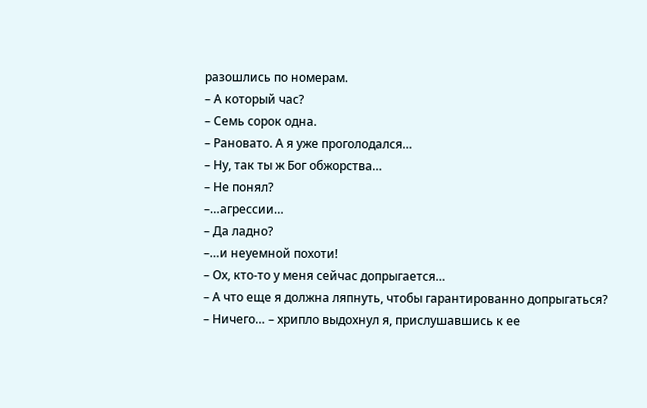разошлись по номерам.
– А который час?
– Семь сорок одна.
– Рановато. А я уже проголодался…
– Ну, так ты ж Бог обжорства…
– Не понял?
–…агрессии…
– Да ладно?
–…и неуемной похоти!
– Ох, кто-то у меня сейчас допрыгается…
– А что еще я должна ляпнуть, чтобы гарантированно допрыгаться?
– Ничего… – хрипло выдохнул я, прислушавшись к ее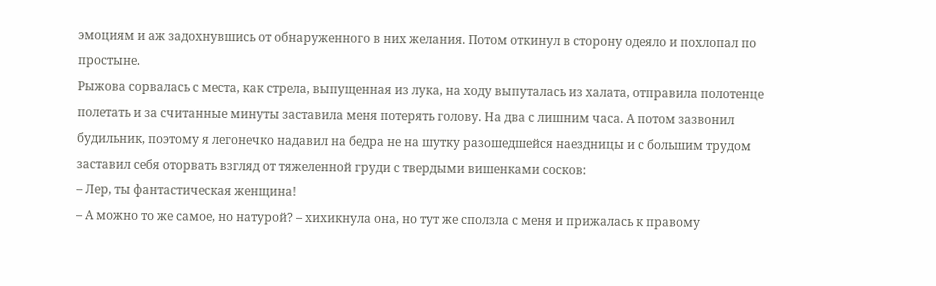эмоциям и аж задохнувшись от обнаруженного в них желания. Потом откинул в сторону одеяло и похлопал по простыне.
Рыжова сорвалась с места, как стрела, выпущенная из лука, на ходу выпуталась из халата, отправила полотенце полетать и за считанные минуты заставила меня потерять голову. На два с лишним часа. А потом зазвонил будильник, поэтому я легонечко надавил на бедра не на шутку разошедшейся наездницы и с большим трудом заставил себя оторвать взгляд от тяжеленной груди с твердыми вишенками сосков:
– Лер, ты фантастическая женщина!
– А можно то же самое, но натурой? – хихикнула она, но тут же сползла с меня и прижалась к правому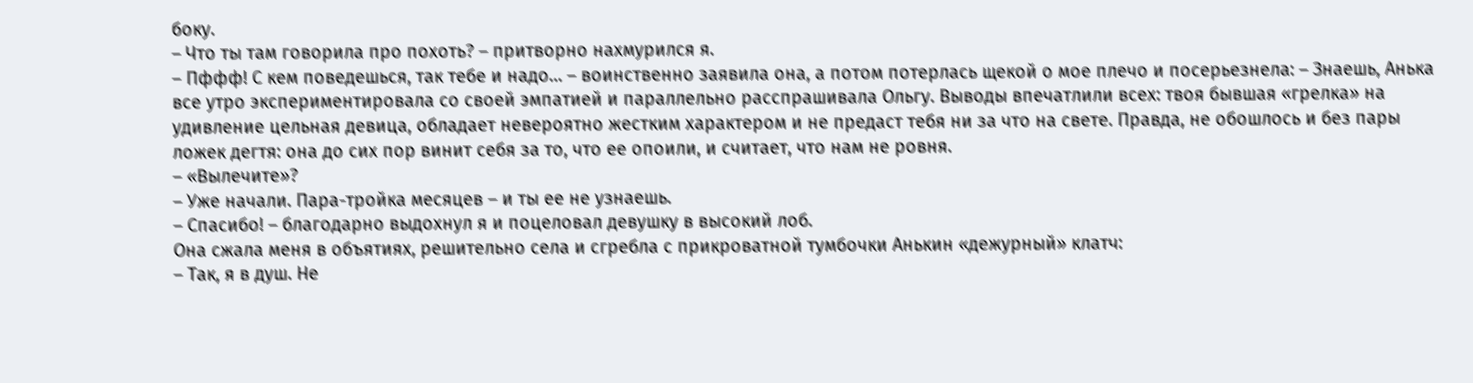боку.
– Что ты там говорила про похоть? – притворно нахмурился я.
– Пффф! С кем поведешься, так тебе и надо… – воинственно заявила она, а потом потерлась щекой о мое плечо и посерьезнела: – Знаешь, Анька все утро экспериментировала со своей эмпатией и параллельно расспрашивала Ольгу. Выводы впечатлили всех: твоя бывшая «грелка» на удивление цельная девица, обладает невероятно жестким характером и не предаст тебя ни за что на свете. Правда, не обошлось и без пары ложек дегтя: она до сих пор винит себя за то, что ее опоили, и считает, что нам не ровня.
– «Вылечите»?
– Уже начали. Пара-тройка месяцев – и ты ее не узнаешь.
– Спасибо! – благодарно выдохнул я и поцеловал девушку в высокий лоб.
Она сжала меня в объятиях, решительно села и сгребла с прикроватной тумбочки Анькин «дежурный» клатч:
– Так, я в душ. Не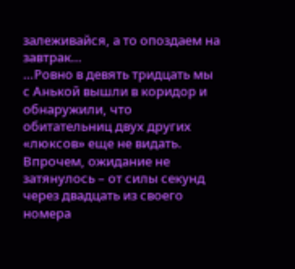залеживайся, а то опоздаем на завтрак…
…Ровно в девять тридцать мы с Анькой вышли в коридор и обнаружили, что обитательниц двух других «люксов» еще не видать. Впрочем, ожидание не затянулось – от силы секунд через двадцать из своего номера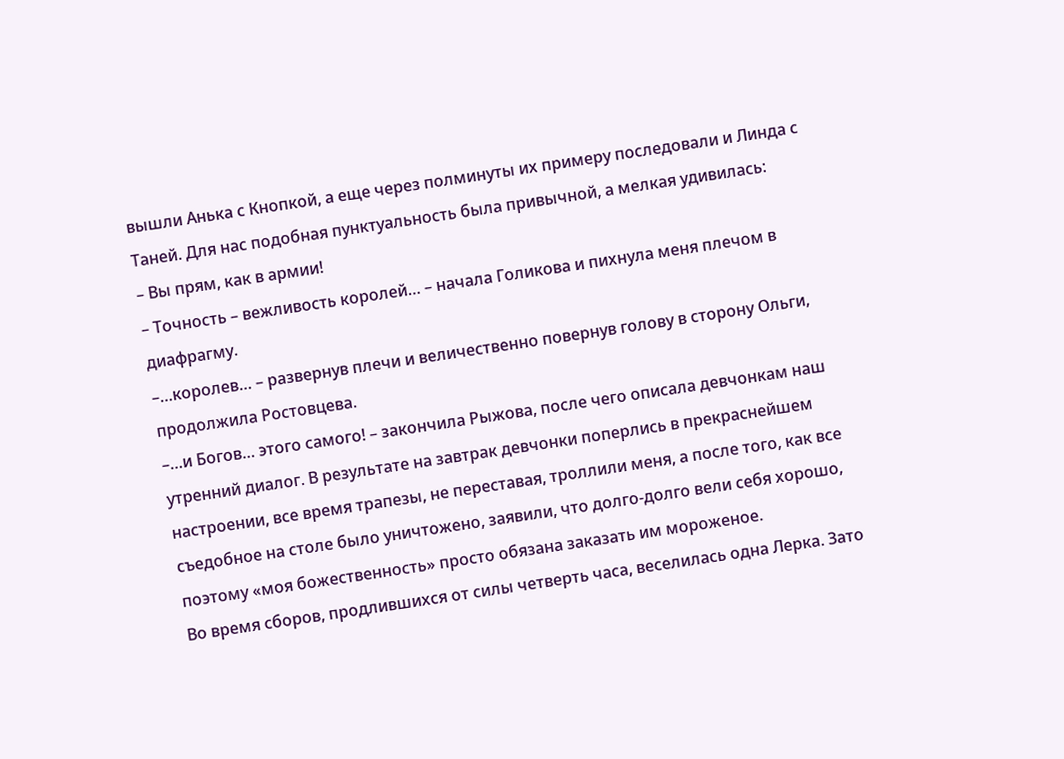вышли Анька с Кнопкой, а еще через полминуты их примеру последовали и Линда с Таней. Для нас подобная пунктуальность была привычной, а мелкая удивилась:
– Вы прям, как в армии!
– Точность – вежливость королей… – начала Голикова и пихнула меня плечом в диафрагму.
–…королев… – развернув плечи и величественно повернув голову в сторону Ольги, продолжила Ростовцева.
–…и Богов… этого самого! – закончила Рыжова, после чего описала девчонкам наш утренний диалог. В результате на завтрак девчонки поперлись в прекраснейшем настроении, все время трапезы, не переставая, троллили меня, а после того, как все съедобное на столе было уничтожено, заявили, что долго-долго вели себя хорошо, поэтому «моя божественность» просто обязана заказать им мороженое.
Во время сборов, продлившихся от силы четверть часа, веселилась одна Лерка. Зато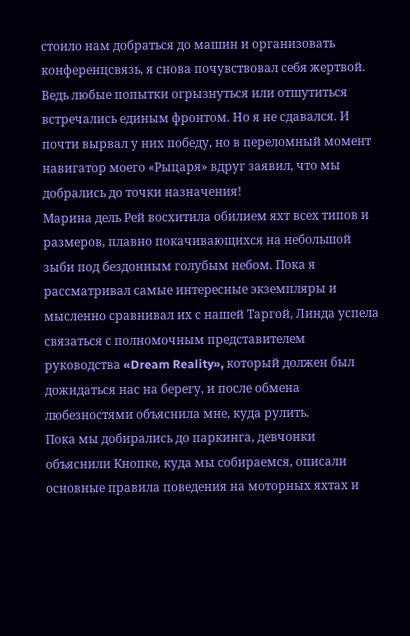стоило нам добраться до машин и организовать конференцсвязь, я снова почувствовал себя жертвой. Ведь любые попытки огрызнуться или отшутиться встречались единым фронтом. Но я не сдавался. И почти вырвал у них победу, но в переломный момент навигатор моего «Рыцаря» вдруг заявил, что мы добрались до точки назначения!
Марина дель Рей восхитила обилием яхт всех типов и размеров, плавно покачивающихся на небольшой зыби под бездонным голубым небом. Пока я рассматривал самые интересные экземпляры и мысленно сравнивал их с нашей Таргой, Линда успела связаться с полномочным представителем руководства «Dream Reality», который должен был дожидаться нас на берегу, и после обмена любезностями объяснила мне, куда рулить.
Пока мы добирались до паркинга, девчонки объяснили Кнопке, куда мы собираемся, описали основные правила поведения на моторных яхтах и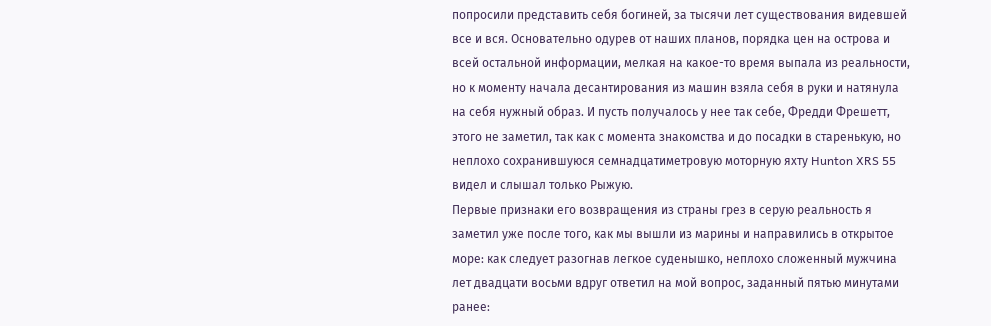попросили представить себя богиней, за тысячи лет существования видевшей все и вся. Основательно одурев от наших планов, порядка цен на острова и всей остальной информации, мелкая на какое-то время выпала из реальности, но к моменту начала десантирования из машин взяла себя в руки и натянула на себя нужный образ. И пусть получалось у нее так себе, Фредди Фрешетт, этого не заметил, так как с момента знакомства и до посадки в старенькую, но неплохо сохранившуюся семнадцатиметровую моторную яхту Hunton XRS 55
видел и слышал только Рыжую.
Первые признаки его возвращения из страны грез в серую реальность я заметил уже после того, как мы вышли из марины и направились в открытое море: как следует разогнав легкое суденышко, неплохо сложенный мужчина лет двадцати восьми вдруг ответил на мой вопрос, заданный пятью минутами ранее: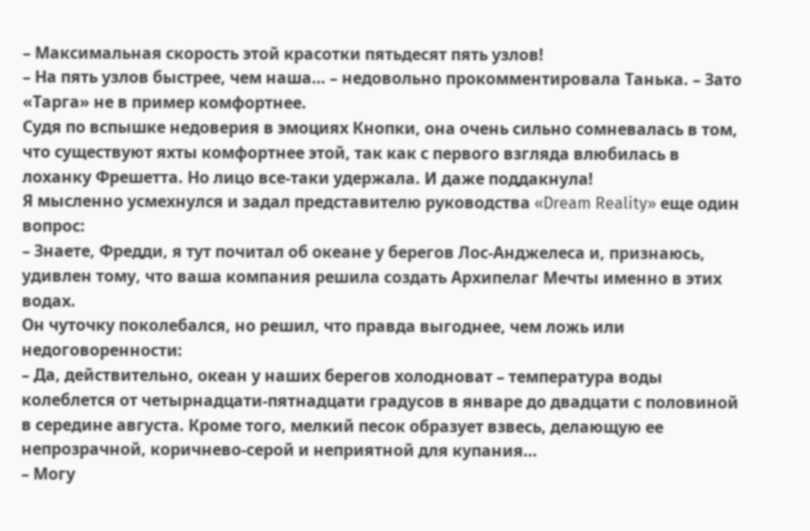– Максимальная скорость этой красотки пятьдесят пять узлов!
– На пять узлов быстрее, чем наша… – недовольно прокомментировала Танька. – Зато «Тарга» не в пример комфортнее.
Судя по вспышке недоверия в эмоциях Кнопки, она очень сильно сомневалась в том, что существуют яхты комфортнее этой, так как с первого взгляда влюбилась в лоханку Фрешетта. Но лицо все-таки удержала. И даже поддакнула!
Я мысленно усмехнулся и задал представителю руководства «Dream Reality» еще один вопрос:
– Знаете, Фредди, я тут почитал об океане у берегов Лос-Анджелеса и, признаюсь, удивлен тому, что ваша компания решила создать Архипелаг Мечты именно в этих водах.
Он чуточку поколебался, но решил, что правда выгоднее, чем ложь или недоговоренности:
– Да, действительно, океан у наших берегов холодноват – температура воды колеблется от четырнадцати-пятнадцати градусов в январе до двадцати с половиной в середине августа. Кроме того, мелкий песок образует взвесь, делающую ее непрозрачной, коричнево-серой и неприятной для купания…
– Могу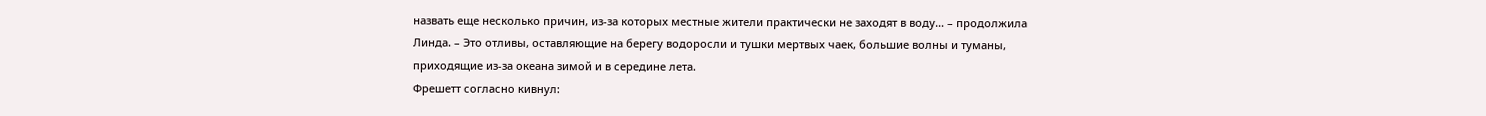назвать еще несколько причин, из-за которых местные жители практически не заходят в воду… – продолжила Линда. – Это отливы, оставляющие на берегу водоросли и тушки мертвых чаек, большие волны и туманы, приходящие из-за океана зимой и в середине лета.
Фрешетт согласно кивнул: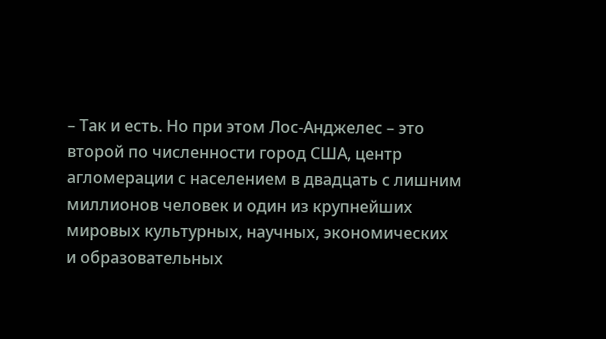– Так и есть. Но при этом Лос-Анджелес – это второй по численности город США, центр агломерации с населением в двадцать с лишним миллионов человек и один из крупнейших мировых культурных, научных, экономических и образовательных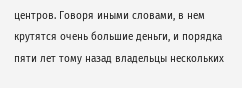центров. Говоря иными словами, в нем крутятся очень большие деньги, и порядка пяти лет тому назад владельцы нескольких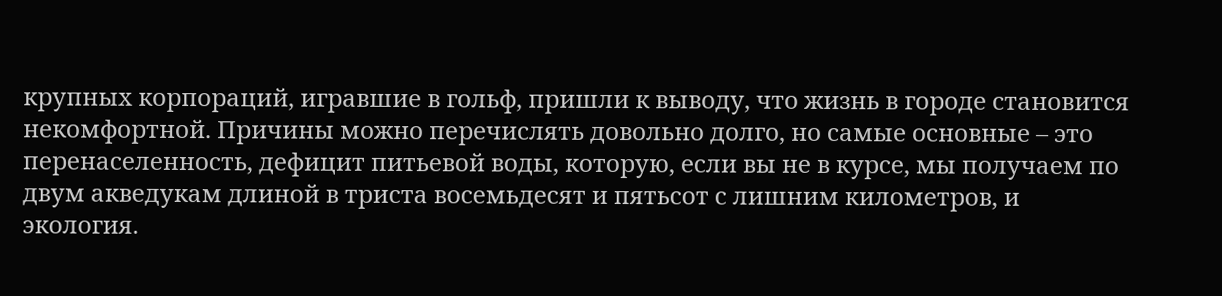крупных корпораций, игравшие в гольф, пришли к выводу, что жизнь в городе становится некомфортной. Причины можно перечислять довольно долго, но самые основные – это перенаселенность, дефицит питьевой воды, которую, если вы не в курсе, мы получаем по двум акведукам длиной в триста восемьдесят и пятьсот с лишним километров, и экология.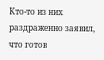Кто-то из них раздраженно заявил, что готов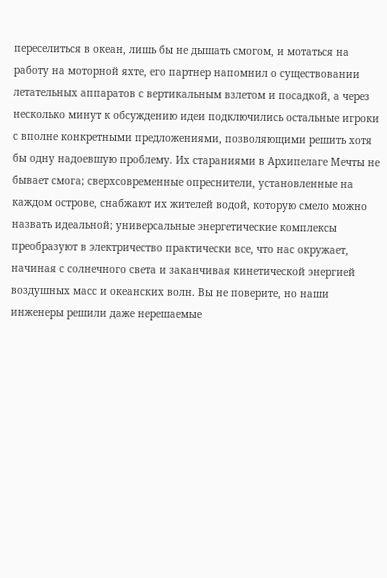переселиться в океан, лишь бы не дышать смогом, и мотаться на работу на моторной яхте, его партнер напомнил о существовании летательных аппаратов с вертикальным взлетом и посадкой, а через несколько минут к обсуждению идеи подключились остальные игроки с вполне конкретными предложениями, позволяющими решить хотя бы одну надоевшую проблему. Их стараниями в Архипелаге Мечты не бывает смога; сверхсовременные опреснители, установленные на каждом острове, снабжают их жителей водой, которую смело можно назвать идеальной; универсальные энергетические комплексы преобразуют в электричество практически все, что нас окружает, начиная с солнечного света и заканчивая кинетической энергией воздушных масс и океанских волн. Вы не поверите, но наши инженеры решили даже нерешаемые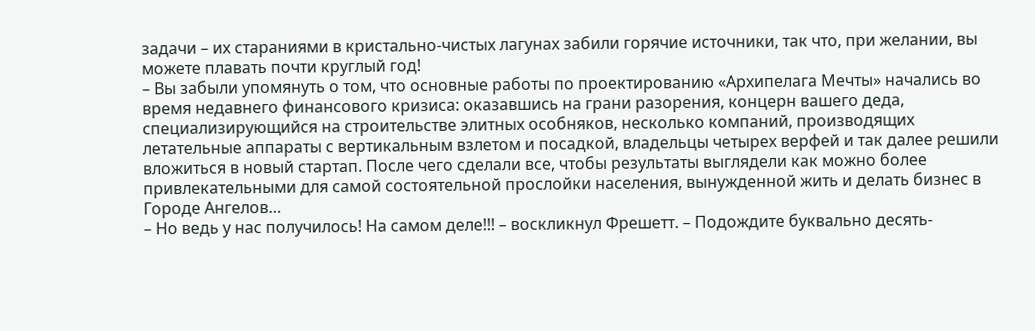задачи – их стараниями в кристально-чистых лагунах забили горячие источники, так что, при желании, вы можете плавать почти круглый год!
– Вы забыли упомянуть о том, что основные работы по проектированию «Архипелага Мечты» начались во время недавнего финансового кризиса: оказавшись на грани разорения, концерн вашего деда, специализирующийся на строительстве элитных особняков, несколько компаний, производящих летательные аппараты с вертикальным взлетом и посадкой, владельцы четырех верфей и так далее решили вложиться в новый стартап. После чего сделали все, чтобы результаты выглядели как можно более привлекательными для самой состоятельной прослойки населения, вынужденной жить и делать бизнес в Городе Ангелов…
– Но ведь у нас получилось! На самом деле!!! – воскликнул Фрешетт. – Подождите буквально десять-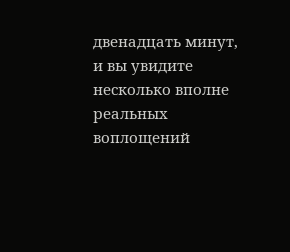двенадцать минут, и вы увидите несколько вполне реальных воплощений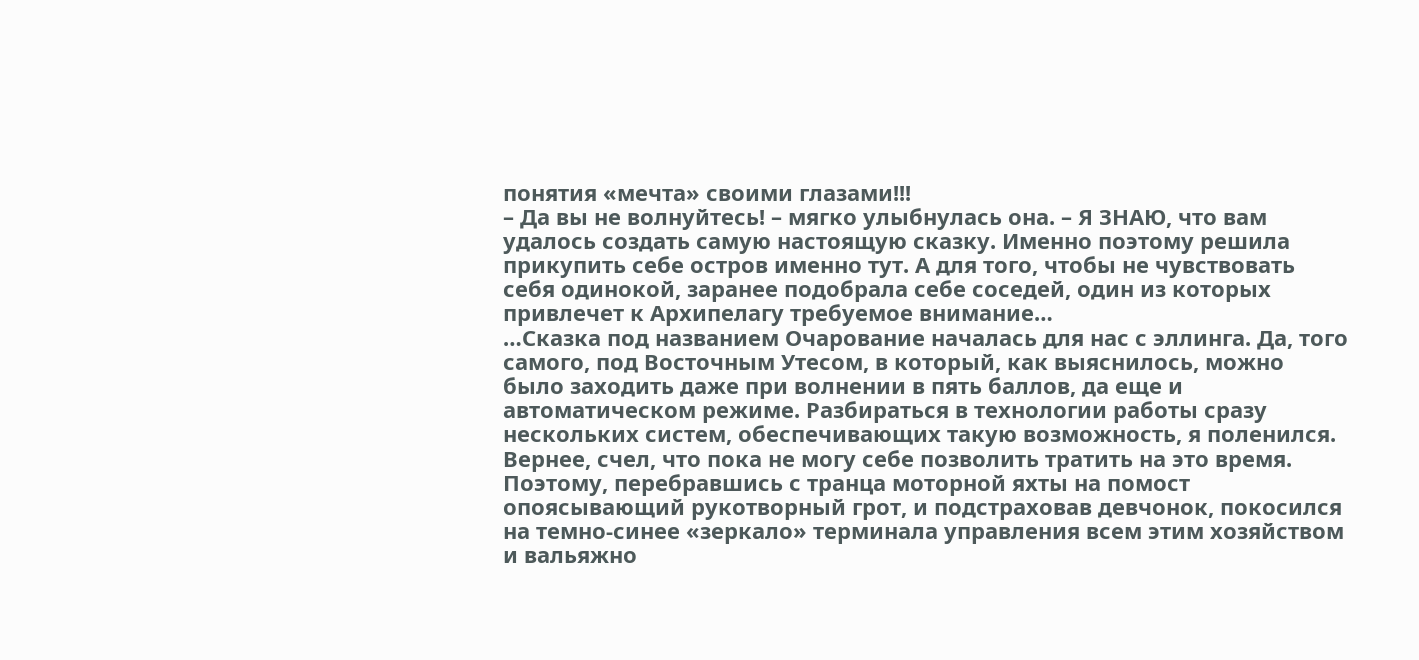понятия «мечта» своими глазами!!!
– Да вы не волнуйтесь! – мягко улыбнулась она. – Я ЗНАЮ, что вам удалось создать самую настоящую сказку. Именно поэтому решила прикупить себе остров именно тут. А для того, чтобы не чувствовать себя одинокой, заранее подобрала себе соседей, один из которых привлечет к Архипелагу требуемое внимание…
…Сказка под названием Очарование началась для нас с эллинга. Да, того самого, под Восточным Утесом, в который, как выяснилось, можно было заходить даже при волнении в пять баллов, да еще и автоматическом режиме. Разбираться в технологии работы сразу нескольких систем, обеспечивающих такую возможность, я поленился. Вернее, счел, что пока не могу себе позволить тратить на это время. Поэтому, перебравшись с транца моторной яхты на помост опоясывающий рукотворный грот, и подстраховав девчонок, покосился на темно-синее «зеркало» терминала управления всем этим хозяйством и вальяжно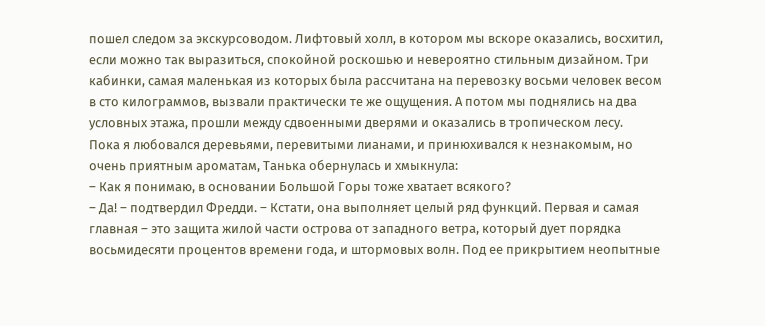пошел следом за экскурсоводом. Лифтовый холл, в котором мы вскоре оказались, восхитил, если можно так выразиться, спокойной роскошью и невероятно стильным дизайном. Три кабинки, самая маленькая из которых была рассчитана на перевозку восьми человек весом в сто килограммов, вызвали практически те же ощущения. А потом мы поднялись на два условных этажа, прошли между сдвоенными дверями и оказались в тропическом лесу.
Пока я любовался деревьями, перевитыми лианами, и принюхивался к незнакомым, но очень приятным ароматам, Танька обернулась и хмыкнула:
– Как я понимаю, в основании Большой Горы тоже хватает всякого?
– Да! – подтвердил Фредди. – Кстати, она выполняет целый ряд функций. Первая и самая главная – это защита жилой части острова от западного ветра, который дует порядка восьмидесяти процентов времени года, и штормовых волн. Под ее прикрытием неопытные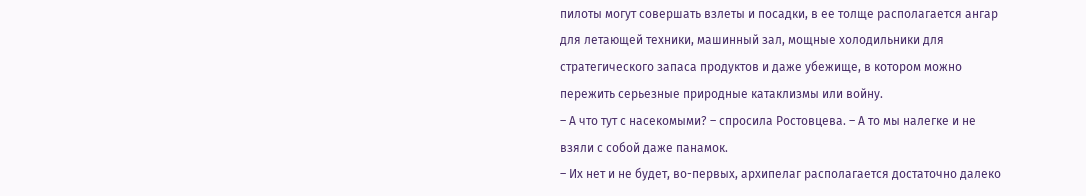пилоты могут совершать взлеты и посадки, в ее толще располагается ангар для летающей техники, машинный зал, мощные холодильники для стратегического запаса продуктов и даже убежище, в котором можно пережить серьезные природные катаклизмы или войну.
– А что тут с насекомыми? – спросила Ростовцева. – А то мы налегке и не взяли с собой даже панамок.
– Их нет и не будет, во-первых, архипелаг располагается достаточно далеко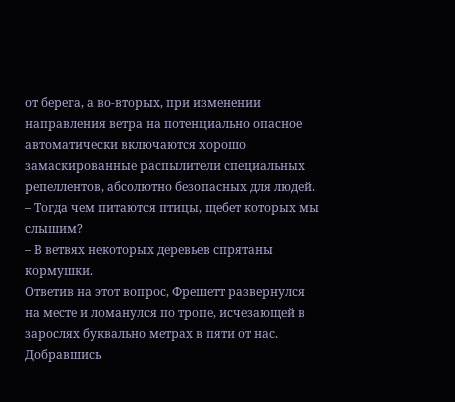от берега, а во-вторых, при изменении направления ветра на потенциально опасное автоматически включаются хорошо замаскированные распылители специальных репеллентов, абсолютно безопасных для людей.
– Тогда чем питаются птицы, щебет которых мы слышим?
– В ветвях некоторых деревьев спрятаны кормушки.
Ответив на этот вопрос, Фрешетт развернулся на месте и ломанулся по тропе, исчезающей в зарослях буквально метрах в пяти от нас. Добравшись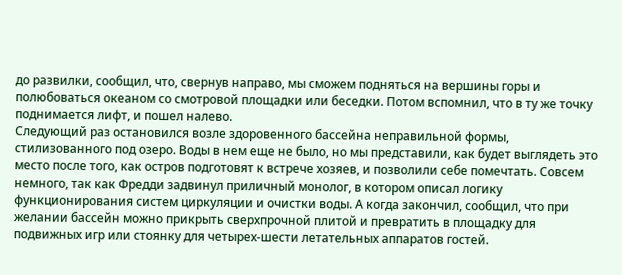до развилки, сообщил, что, свернув направо, мы сможем подняться на вершины горы и полюбоваться океаном со смотровой площадки или беседки. Потом вспомнил, что в ту же точку поднимается лифт, и пошел налево.
Следующий раз остановился возле здоровенного бассейна неправильной формы, стилизованного под озеро. Воды в нем еще не было, но мы представили, как будет выглядеть это место после того, как остров подготовят к встрече хозяев, и позволили себе помечтать. Совсем немного, так как Фредди задвинул приличный монолог, в котором описал логику функционирования систем циркуляции и очистки воды. А когда закончил, сообщил, что при желании бассейн можно прикрыть сверхпрочной плитой и превратить в площадку для подвижных игр или стоянку для четырех-шести летательных аппаратов гостей.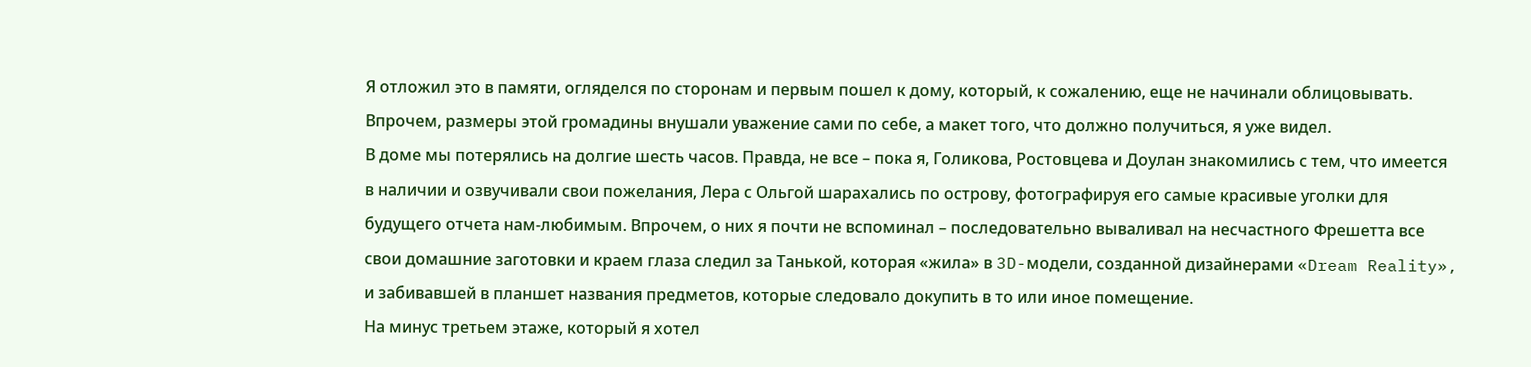Я отложил это в памяти, огляделся по сторонам и первым пошел к дому, который, к сожалению, еще не начинали облицовывать. Впрочем, размеры этой громадины внушали уважение сами по себе, а макет того, что должно получиться, я уже видел.
В доме мы потерялись на долгие шесть часов. Правда, не все – пока я, Голикова, Ростовцева и Доулан знакомились с тем, что имеется в наличии и озвучивали свои пожелания, Лера с Ольгой шарахались по острову, фотографируя его самые красивые уголки для будущего отчета нам-любимым. Впрочем, о них я почти не вспоминал – последовательно вываливал на несчастного Фрешетта все свои домашние заготовки и краем глаза следил за Танькой, которая «жила» в 3D-модели, созданной дизайнерами «Dream Reality», и забивавшей в планшет названия предметов, которые следовало докупить в то или иное помещение.
На минус третьем этаже, который я хотел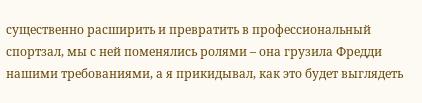существенно расширить и превратить в профессиональный спортзал, мы с ней поменялись ролями – она грузила Фредди нашими требованиями, а я прикидывал, как это будет выглядеть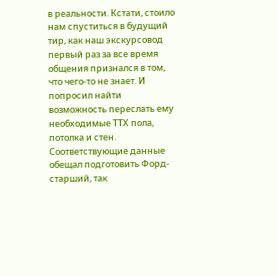в реальности. Кстати, стоило нам спуститься в будущий тир, как наш экскурсовод первый раз за все время общения признался в том, что чего-то не знает. И попросил найти возможность переслать ему необходимые ТТХ пола, потолка и стен. Соответствующие данные обещал подготовить Форд-старший, так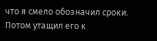что я смело обозначил сроки. Потом утащил его к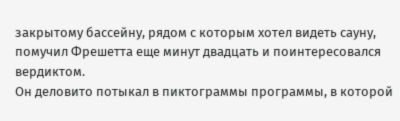закрытому бассейну, рядом с которым хотел видеть сауну, помучил Фрешетта еще минут двадцать и поинтересовался вердиктом.
Он деловито потыкал в пиктограммы программы, в которой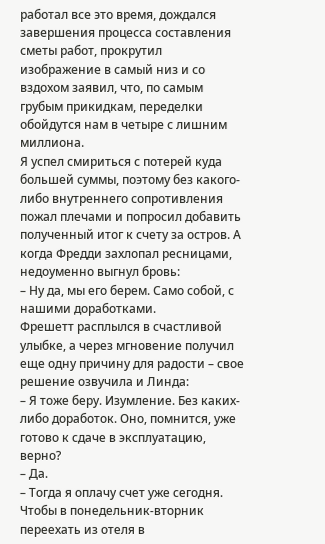работал все это время, дождался завершения процесса составления сметы работ, прокрутил изображение в самый низ и со вздохом заявил, что, по самым грубым прикидкам, переделки обойдутся нам в четыре с лишним миллиона.
Я успел смириться с потерей куда большей суммы, поэтому без какого-либо внутреннего сопротивления пожал плечами и попросил добавить полученный итог к счету за остров. А когда Фредди захлопал ресницами, недоуменно выгнул бровь:
– Ну да, мы его берем. Само собой, с нашими доработками.
Фрешетт расплылся в счастливой улыбке, а через мгновение получил еще одну причину для радости – свое решение озвучила и Линда:
– Я тоже беру. Изумление. Без каких-либо доработок. Оно, помнится, уже готово к сдаче в эксплуатацию, верно?
– Да.
– Тогда я оплачу счет уже сегодня. Чтобы в понедельник-вторник переехать из отеля в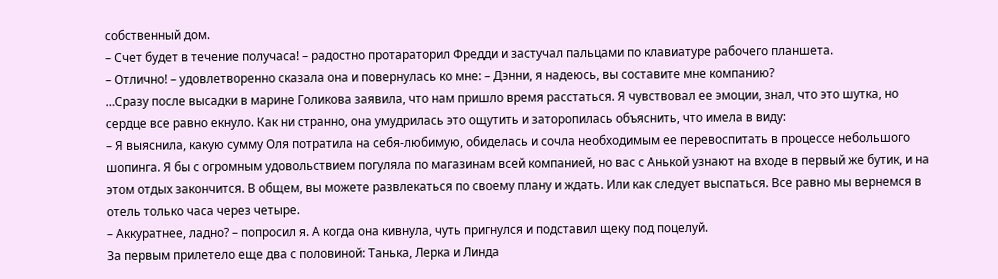собственный дом.
– Счет будет в течение получаса! – радостно протараторил Фредди и застучал пальцами по клавиатуре рабочего планшета.
– Отлично! – удовлетворенно сказала она и повернулась ко мне: – Дэнни, я надеюсь, вы составите мне компанию?
…Сразу после высадки в марине Голикова заявила, что нам пришло время расстаться. Я чувствовал ее эмоции, знал, что это шутка, но сердце все равно екнуло. Как ни странно, она умудрилась это ощутить и заторопилась объяснить, что имела в виду:
– Я выяснила, какую сумму Оля потратила на себя-любимую, обиделась и сочла необходимым ее перевоспитать в процессе небольшого шопинга. Я бы с огромным удовольствием погуляла по магазинам всей компанией, но вас с Анькой узнают на входе в первый же бутик, и на этом отдых закончится. В общем, вы можете развлекаться по своему плану и ждать. Или как следует выспаться. Все равно мы вернемся в отель только часа через четыре.
– Аккуратнее, ладно? – попросил я. А когда она кивнула, чуть пригнулся и подставил щеку под поцелуй.
За первым прилетело еще два с половиной: Танька, Лерка и Линда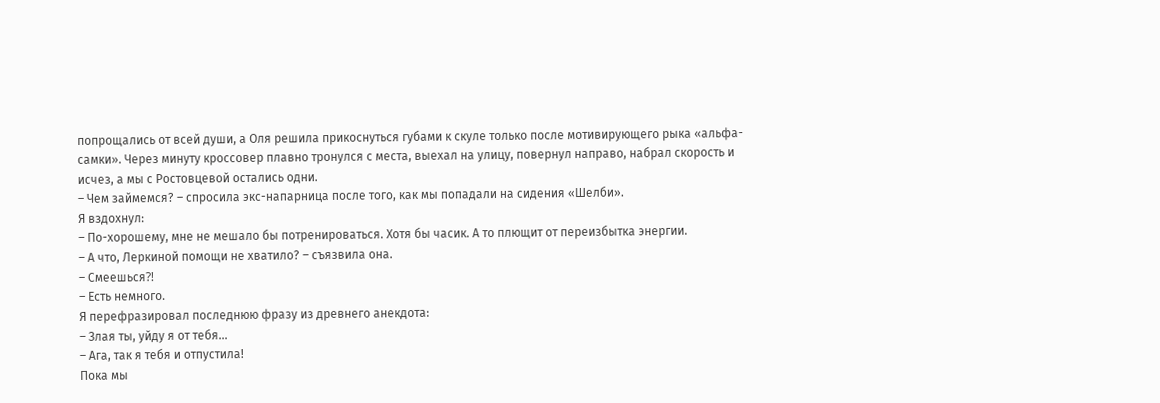попрощались от всей души, а Оля решила прикоснуться губами к скуле только после мотивирующего рыка «альфа-самки». Через минуту кроссовер плавно тронулся с места, выехал на улицу, повернул направо, набрал скорость и исчез, а мы с Ростовцевой остались одни.
– Чем займемся? – спросила экс-напарница после того, как мы попадали на сидения «Шелби».
Я вздохнул:
– По-хорошему, мне не мешало бы потренироваться. Хотя бы часик. А то плющит от переизбытка энергии.
– А что, Леркиной помощи не хватило? – съязвила она.
– Смеешься⁈
– Есть немного.
Я перефразировал последнюю фразу из древнего анекдота:
– Злая ты, уйду я от тебя…
– Ага, так я тебя и отпустила!
Пока мы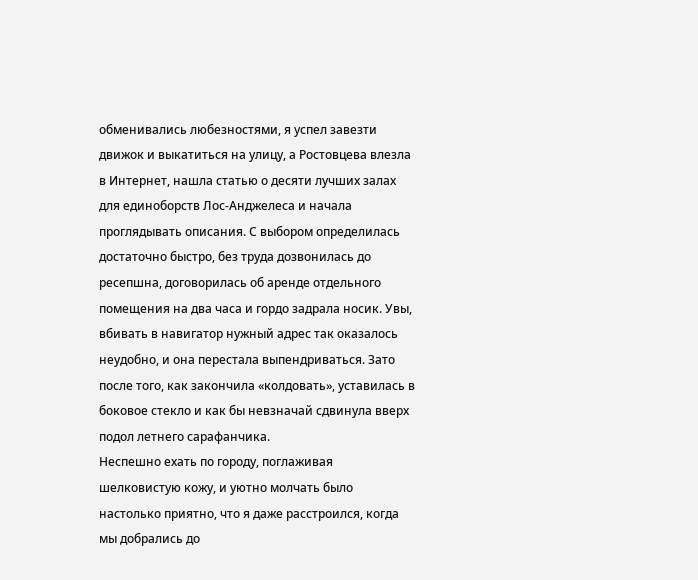обменивались любезностями, я успел завезти движок и выкатиться на улицу, а Ростовцева влезла в Интернет, нашла статью о десяти лучших залах для единоборств Лос-Анджелеса и начала проглядывать описания. С выбором определилась достаточно быстро, без труда дозвонилась до ресепшна, договорилась об аренде отдельного помещения на два часа и гордо задрала носик. Увы, вбивать в навигатор нужный адрес так оказалось неудобно, и она перестала выпендриваться. Зато после того, как закончила «колдовать», уставилась в боковое стекло и как бы невзначай сдвинула вверх подол летнего сарафанчика.
Неспешно ехать по городу, поглаживая шелковистую кожу, и уютно молчать было настолько приятно, что я даже расстроился, когда мы добрались до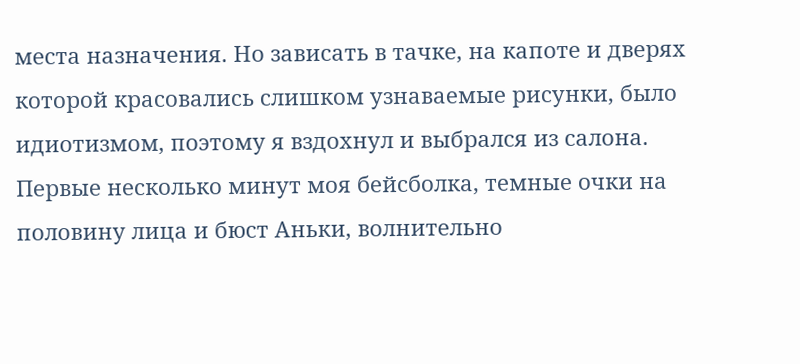места назначения. Но зависать в тачке, на капоте и дверях которой красовались слишком узнаваемые рисунки, было идиотизмом, поэтому я вздохнул и выбрался из салона.
Первые несколько минут моя бейсболка, темные очки на половину лица и бюст Аньки, волнительно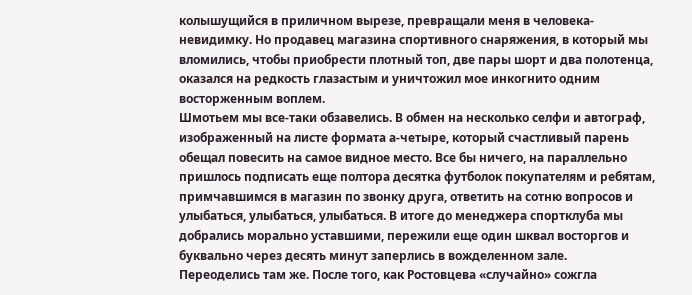колышущийся в приличном вырезе, превращали меня в человека-невидимку. Но продавец магазина спортивного снаряжения, в который мы вломились, чтобы приобрести плотный топ, две пары шорт и два полотенца, оказался на редкость глазастым и уничтожил мое инкогнито одним восторженным воплем.
Шмотьем мы все-таки обзавелись. В обмен на несколько селфи и автограф, изображенный на листе формата а-четыре, который счастливый парень обещал повесить на самое видное место. Все бы ничего, на параллельно пришлось подписать еще полтора десятка футболок покупателям и ребятам, примчавшимся в магазин по звонку друга, ответить на сотню вопросов и улыбаться, улыбаться, улыбаться. В итоге до менеджера спортклуба мы добрались морально уставшими, пережили еще один шквал восторгов и буквально через десять минут заперлись в вожделенном зале.
Переоделись там же. После того, как Ростовцева «случайно» сожгла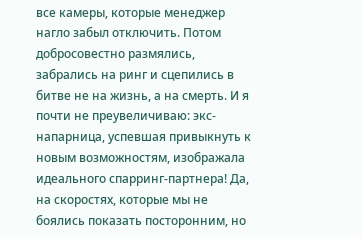все камеры, которые менеджер нагло забыл отключить. Потом добросовестно размялись, забрались на ринг и сцепились в битве не на жизнь, а на смерть. И я почти не преувеличиваю: экс-напарница, успевшая привыкнуть к новым возможностям, изображала идеального спарринг-партнера! Да, на скоростях, которые мы не боялись показать посторонним, но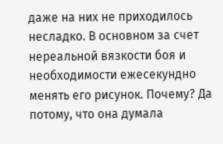даже на них не приходилось несладко. В основном за счет нереальной вязкости боя и необходимости ежесекундно менять его рисунок. Почему? Да потому, что она думала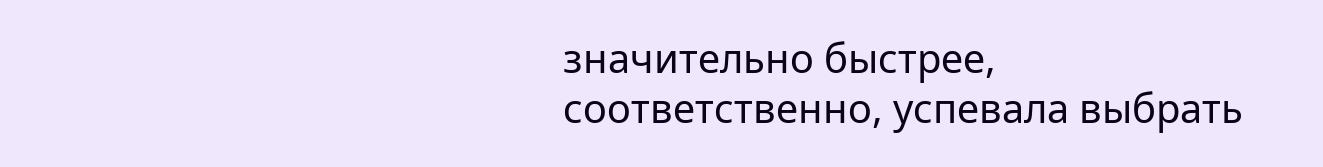значительно быстрее, соответственно, успевала выбрать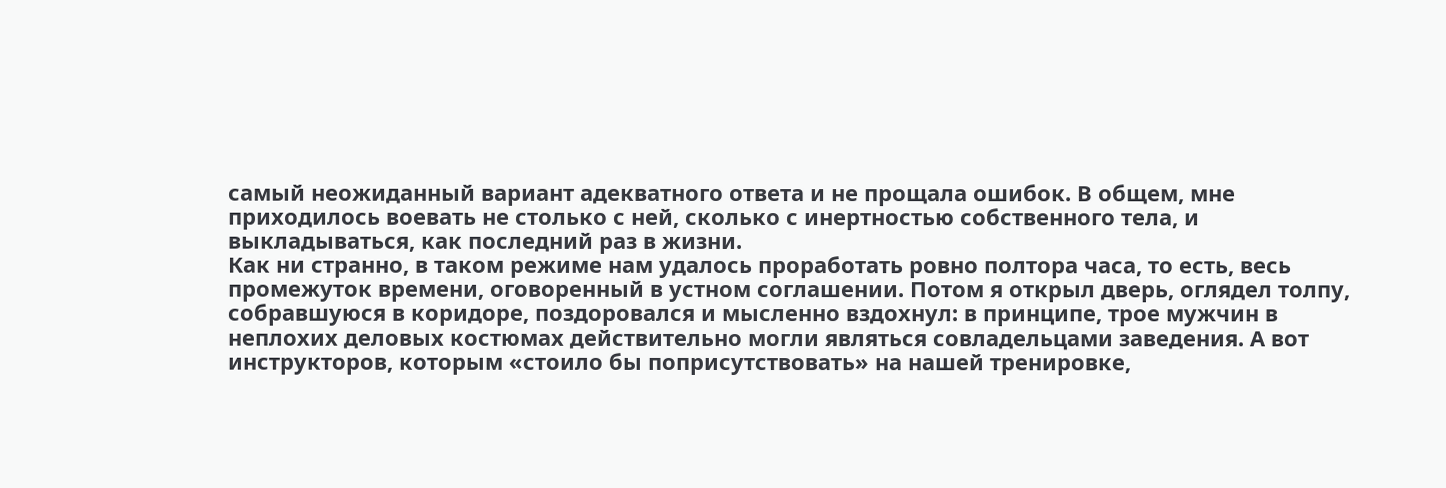самый неожиданный вариант адекватного ответа и не прощала ошибок. В общем, мне приходилось воевать не столько с ней, сколько с инертностью собственного тела, и выкладываться, как последний раз в жизни.
Как ни странно, в таком режиме нам удалось проработать ровно полтора часа, то есть, весь промежуток времени, оговоренный в устном соглашении. Потом я открыл дверь, оглядел толпу, собравшуюся в коридоре, поздоровался и мысленно вздохнул: в принципе, трое мужчин в неплохих деловых костюмах действительно могли являться совладельцами заведения. А вот инструкторов, которым «стоило бы поприсутствовать» на нашей тренировке,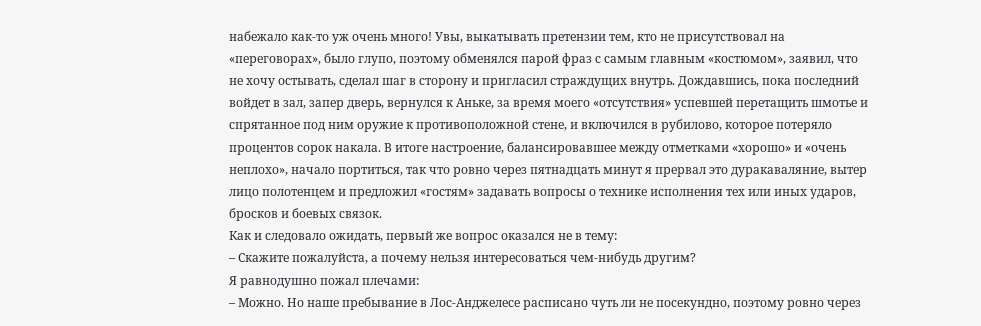набежало как-то уж очень много! Увы, выкатывать претензии тем, кто не присутствовал на «переговорах», было глупо, поэтому обменялся парой фраз с самым главным «костюмом», заявил, что не хочу остывать, сделал шаг в сторону и пригласил страждущих внутрь. Дождавшись, пока последний войдет в зал, запер дверь, вернулся к Аньке, за время моего «отсутствия» успевшей перетащить шмотье и спрятанное под ним оружие к противоположной стене, и включился в рубилово, которое потеряло процентов сорок накала. В итоге настроение, балансировавшее между отметками «хорошо» и «очень неплохо», начало портиться, так что ровно через пятнадцать минут я прервал это дуракаваляние, вытер лицо полотенцем и предложил «гостям» задавать вопросы о технике исполнения тех или иных ударов, бросков и боевых связок.
Как и следовало ожидать, первый же вопрос оказался не в тему:
– Скажите пожалуйста, а почему нельзя интересоваться чем-нибудь другим?
Я равнодушно пожал плечами:
– Можно. Но наше пребывание в Лос-Анджелесе расписано чуть ли не посекундно, поэтому ровно через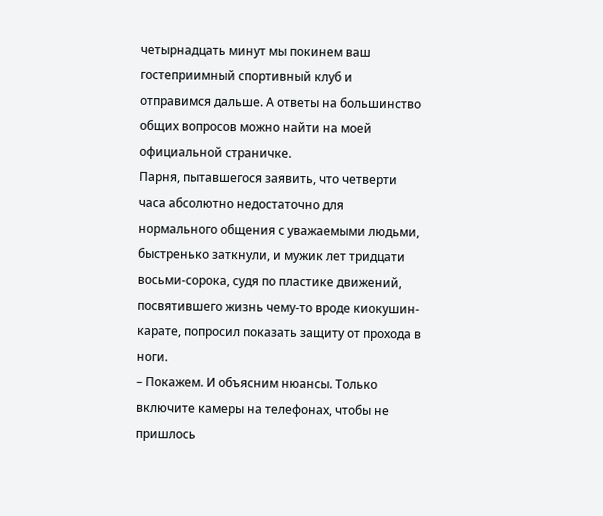четырнадцать минут мы покинем ваш гостеприимный спортивный клуб и отправимся дальше. А ответы на большинство общих вопросов можно найти на моей официальной страничке.
Парня, пытавшегося заявить, что четверти часа абсолютно недостаточно для нормального общения с уважаемыми людьми, быстренько заткнули, и мужик лет тридцати восьми-сорока, судя по пластике движений, посвятившего жизнь чему-то вроде киокушин-карате, попросил показать защиту от прохода в ноги.
– Покажем. И объясним нюансы. Только включите камеры на телефонах, чтобы не пришлось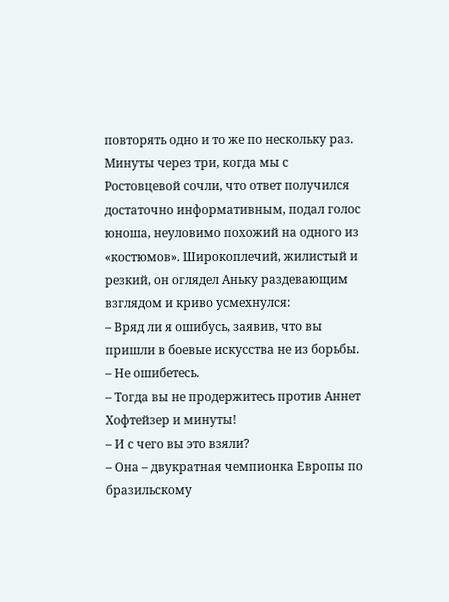повторять одно и то же по нескольку раз.
Минуты через три, когда мы с Ростовцевой сочли, что ответ получился достаточно информативным, подал голос юноша, неуловимо похожий на одного из «костюмов». Широкоплечий, жилистый и резкий, он оглядел Аньку раздевающим взглядом и криво усмехнулся:
– Вряд ли я ошибусь, заявив, что вы пришли в боевые искусства не из борьбы.
– Не ошибетесь.
– Тогда вы не продержитесь против Аннет Хофтейзер и минуты!
– И с чего вы это взяли?
– Она – двукратная чемпионка Европы по бразильскому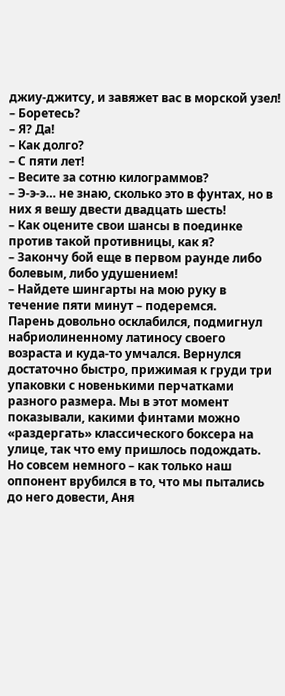джиу-джитсу, и завяжет вас в морской узел!
– Боретесь?
– Я? Да!
– Как долго?
– С пяти лет!
– Весите за сотню килограммов?
– Э-э-э… не знаю, сколько это в фунтах, но в них я вешу двести двадцать шесть!
– Как оцените свои шансы в поединке против такой противницы, как я?
– Закончу бой еще в первом раунде либо болевым, либо удушением!
– Найдете шингарты на мою руку в течение пяти минут – подеремся.
Парень довольно осклабился, подмигнул набриолиненному латиносу своего возраста и куда-то умчался. Вернулся достаточно быстро, прижимая к груди три упаковки с новенькими перчатками разного размера. Мы в этот момент показывали, какими финтами можно «раздергать» классического боксера на улице, так что ему пришлось подождать. Но совсем немного – как только наш оппонент врубился в то, что мы пытались до него довести, Аня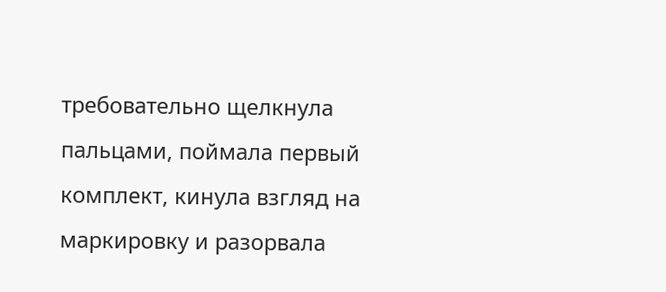требовательно щелкнула пальцами, поймала первый комплект, кинула взгляд на маркировку и разорвала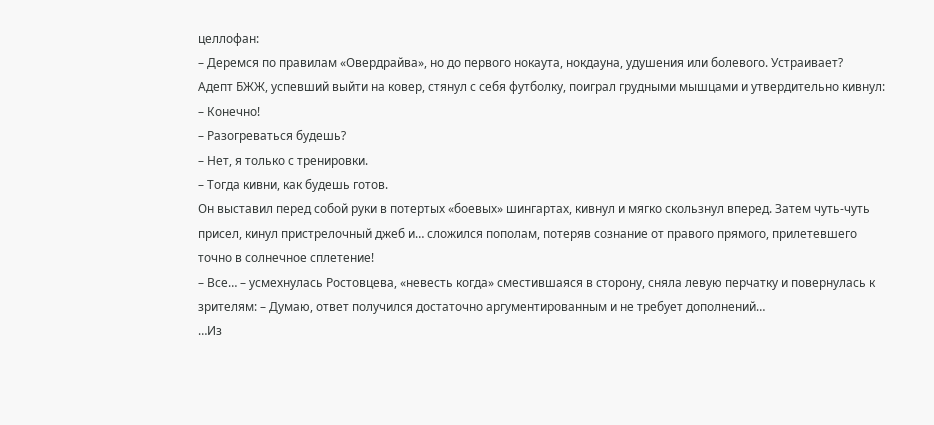целлофан:
– Деремся по правилам «Овердрайва», но до первого нокаута, нокдауна, удушения или болевого. Устраивает?
Адепт БЖЖ, успевший выйти на ковер, стянул с себя футболку, поиграл грудными мышцами и утвердительно кивнул:
– Конечно!
– Разогреваться будешь?
– Нет, я только с тренировки.
– Тогда кивни, как будешь готов.
Он выставил перед собой руки в потертых «боевых» шингартах, кивнул и мягко скользнул вперед. Затем чуть-чуть присел, кинул пристрелочный джеб и… сложился пополам, потеряв сознание от правого прямого, прилетевшего точно в солнечное сплетение!
– Все… – усмехнулась Ростовцева, «невесть когда» сместившаяся в сторону, сняла левую перчатку и повернулась к зрителям: – Думаю, ответ получился достаточно аргументированным и не требует дополнений…
…Из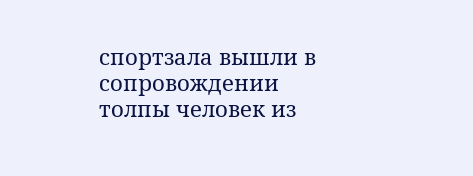спортзала вышли в сопровождении толпы человек из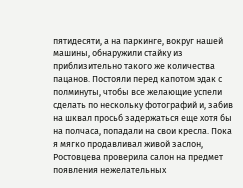пятидесяти, а на паркинге, вокруг нашей машины, обнаружили стайку из приблизительно такого же количества пацанов. Постояли перед капотом эдак с полминуты, чтобы все желающие успели сделать по нескольку фотографий и, забив на шквал просьб задержаться еще хотя бы на полчаса, попадали на свои кресла. Пока я мягко продавливал живой заслон, Ростовцева проверила салон на предмет появления нежелательных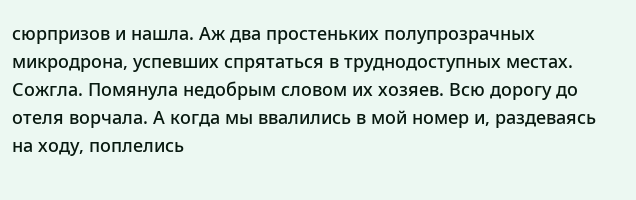сюрпризов и нашла. Аж два простеньких полупрозрачных микродрона, успевших спрятаться в труднодоступных местах. Сожгла. Помянула недобрым словом их хозяев. Всю дорогу до отеля ворчала. А когда мы ввалились в мой номер и, раздеваясь на ходу, поплелись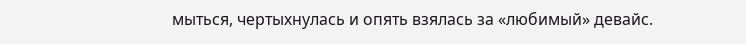мыться, чертыхнулась и опять взялась за «любимый» девайс.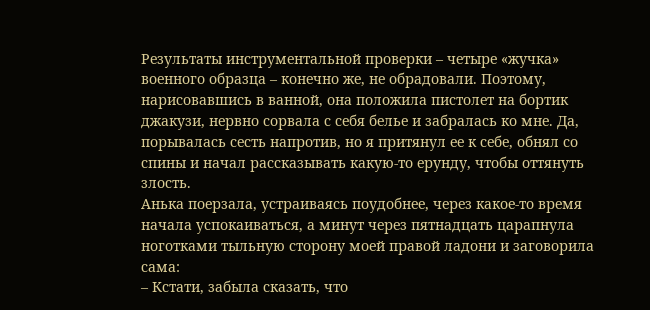Результаты инструментальной проверки – четыре «жучка» военного образца – конечно же, не обрадовали. Поэтому, нарисовавшись в ванной, она положила пистолет на бортик джакузи, нервно сорвала с себя белье и забралась ко мне. Да, порывалась сесть напротив, но я притянул ее к себе, обнял со спины и начал рассказывать какую-то ерунду, чтобы оттянуть злость.
Анька поерзала, устраиваясь поудобнее, через какое-то время начала успокаиваться, а минут через пятнадцать царапнула ноготками тыльную сторону моей правой ладони и заговорила сама:
– Кстати, забыла сказать, что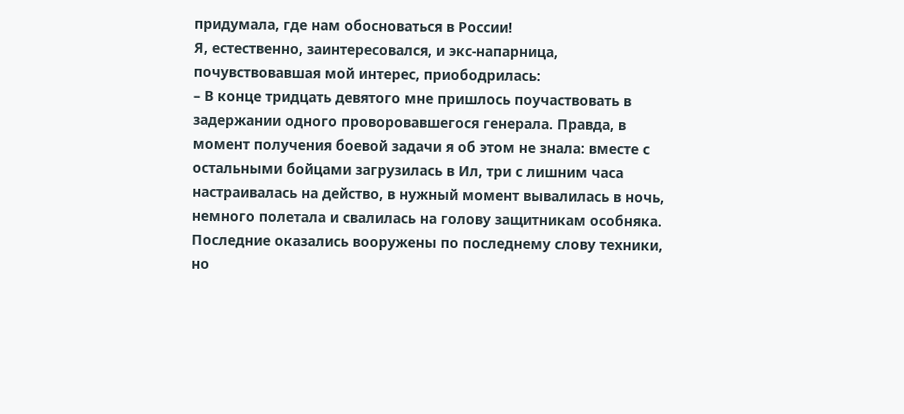придумала, где нам обосноваться в России!
Я, естественно, заинтересовался, и экс-напарница, почувствовавшая мой интерес, приободрилась:
– В конце тридцать девятого мне пришлось поучаствовать в задержании одного проворовавшегося генерала. Правда, в момент получения боевой задачи я об этом не знала: вместе с остальными бойцами загрузилась в Ил, три с лишним часа настраивалась на действо, в нужный момент вывалилась в ночь, немного полетала и свалилась на голову защитникам особняка. Последние оказались вооружены по последнему слову техники, но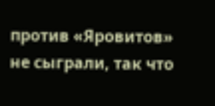против «Яровитов» не сыграли, так что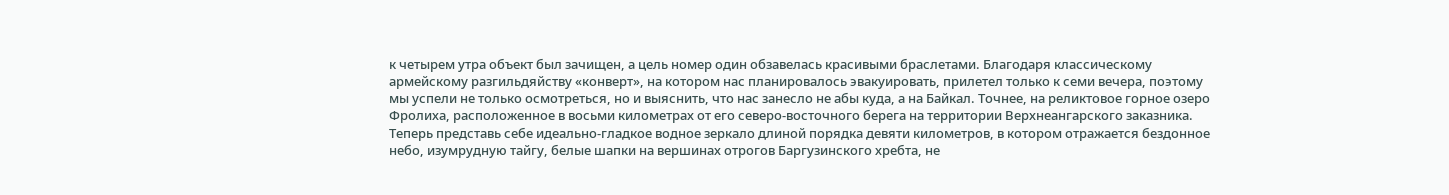к четырем утра объект был зачищен, а цель номер один обзавелась красивыми браслетами. Благодаря классическому армейскому разгильдяйству «конверт», на котором нас планировалось эвакуировать, прилетел только к семи вечера, поэтому мы успели не только осмотреться, но и выяснить, что нас занесло не абы куда, а на Байкал. Точнее, на реликтовое горное озеро Фролиха, расположенное в восьми километрах от его северо-восточного берега на территории Верхнеангарского заказника. Теперь представь себе идеально-гладкое водное зеркало длиной порядка девяти километров, в котором отражается бездонное небо, изумрудную тайгу, белые шапки на вершинах отрогов Баргузинского хребта, не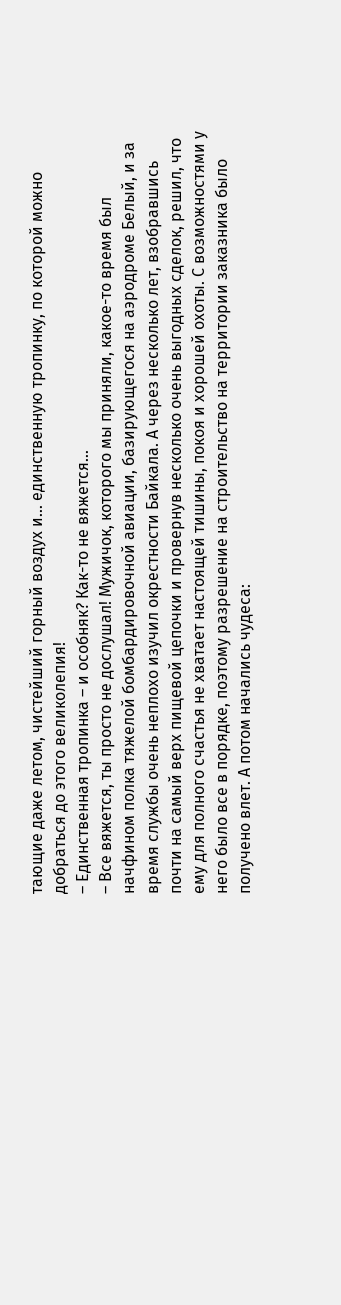тающие даже летом, чистейший горный воздух и… единственную тропинку, по которой можно добраться до этого великолепия!
– Единственная тропинка – и особняк? Как-то не вяжется…
– Все вяжется, ты просто не дослушал! Мужичок, которого мы приняли, какое-то время был начфином полка тяжелой бомбардировочной авиации, базирующегося на аэродроме Белый, и за время службы очень неплохо изучил окрестности Байкала. А через несколько лет, взобравшись почти на самый верх пищевой цепочки и провернув несколько очень выгодных сделок, решил, что ему для полного счастья не хватает настоящей тишины, покоя и хорошей охоты. С возможностями у него было все в порядке, поэтому разрешение на строительство на территории заказника было получено влет. А потом начались чудеса: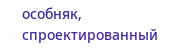особняк, спроектированный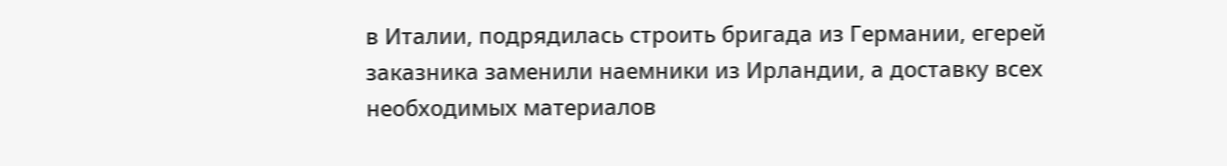в Италии, подрядилась строить бригада из Германии, егерей заказника заменили наемники из Ирландии, а доставку всех необходимых материалов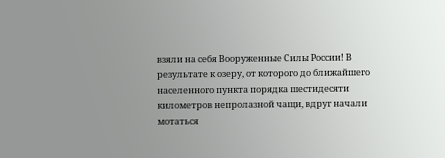взяли на себя Вооруженные Силы России! В результате к озеру, от которого до ближайшего населенного пункта порядка шестидесяти километров непролазной чащи, вдруг начали мотаться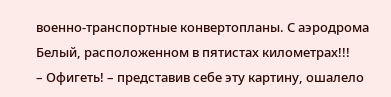военно-транспортные конвертопланы. С аэродрома Белый, расположенном в пятистах километрах!!!
– Офигеть! – представив себе эту картину, ошалело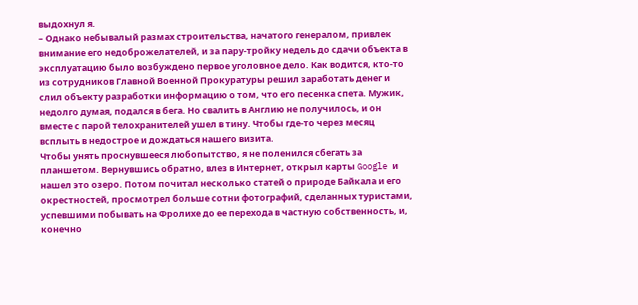выдохнул я.
– Однако небывалый размах строительства, начатого генералом, привлек внимание его недоброжелателей, и за пару-тройку недель до сдачи объекта в эксплуатацию было возбуждено первое уголовное дело. Как водится, кто-то из сотрудников Главной Военной Прокуратуры решил заработать денег и слил объекту разработки информацию о том, что его песенка спета. Мужик, недолго думая, подался в бега. Но свалить в Англию не получилось, и он вместе с парой телохранителей ушел в тину. Чтобы где-то через месяц всплыть в недострое и дождаться нашего визита.
Чтобы унять проснувшееся любопытство, я не поленился сбегать за планшетом. Вернувшись обратно, влез в Интернет, открыл карты Google и нашел это озеро. Потом почитал несколько статей о природе Байкала и его окрестностей, просмотрел больше сотни фотографий, сделанных туристами, успевшими побывать на Фролихе до ее перехода в частную собственность, и, конечно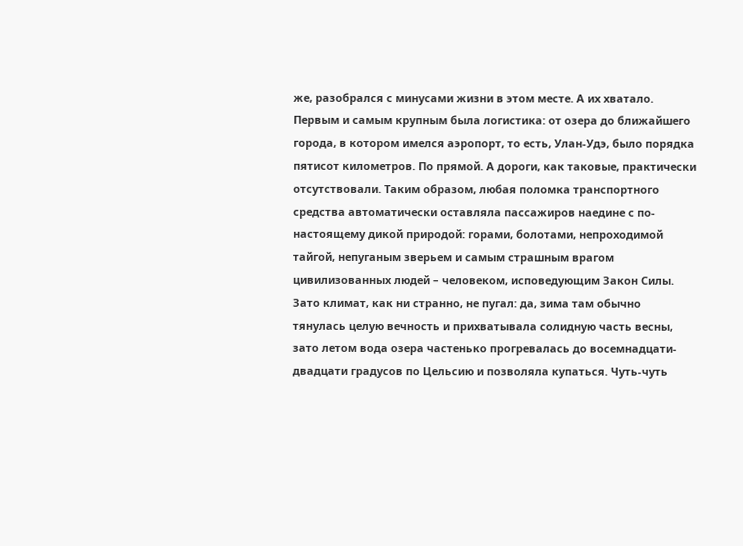же, разобрался с минусами жизни в этом месте. А их хватало. Первым и самым крупным была логистика: от озера до ближайшего города, в котором имелся аэропорт, то есть, Улан-Удэ, было порядка пятисот километров. По прямой. А дороги, как таковые, практически отсутствовали. Таким образом, любая поломка транспортного средства автоматически оставляла пассажиров наедине с по-настоящему дикой природой: горами, болотами, непроходимой тайгой, непуганым зверьем и самым страшным врагом цивилизованных людей – человеком, исповедующим Закон Силы. Зато климат, как ни странно, не пугал: да, зима там обычно тянулась целую вечность и прихватывала солидную часть весны, зато летом вода озера частенько прогревалась до восемнадцати-двадцати градусов по Цельсию и позволяла купаться. Чуть-чуть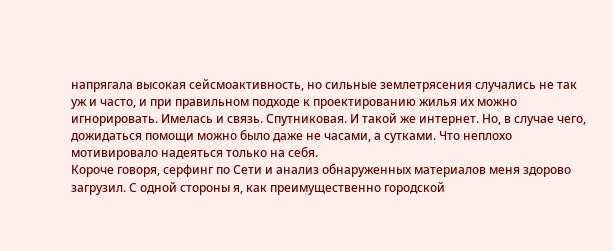напрягала высокая сейсмоактивность, но сильные землетрясения случались не так уж и часто, и при правильном подходе к проектированию жилья их можно игнорировать. Имелась и связь. Спутниковая. И такой же интернет. Но, в случае чего, дожидаться помощи можно было даже не часами, а сутками. Что неплохо мотивировало надеяться только на себя.
Короче говоря, серфинг по Сети и анализ обнаруженных материалов меня здорово загрузил. С одной стороны я, как преимущественно городской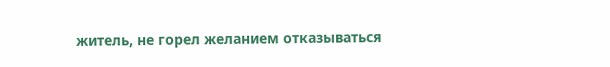житель, не горел желанием отказываться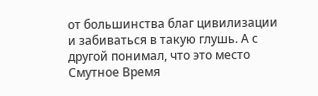от большинства благ цивилизации и забиваться в такую глушь. А с другой понимал, что это место Смутное Время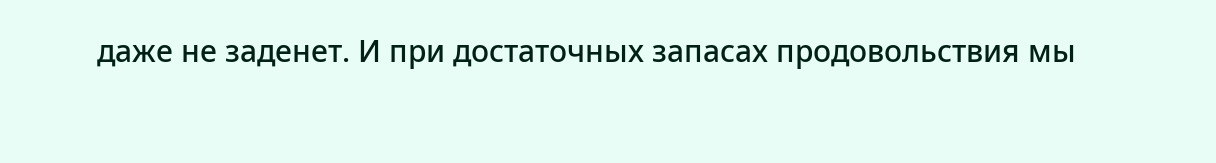даже не заденет. И при достаточных запасах продовольствия мы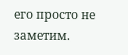его просто не заметим.